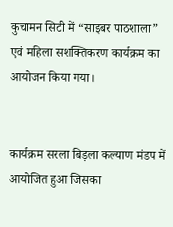कुचामन सिटी में “साइबर पाठशाला” एवं महिला सशक्तिकरण कार्यक्रम का आयोजन किया गया।


कार्यक्रम सरला बिड़ला कल्याण मंडप में आयोजित हुआ जिसका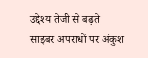उद्देश्य तेजी से बढ़ते साइबर अपराधों पर अंकुश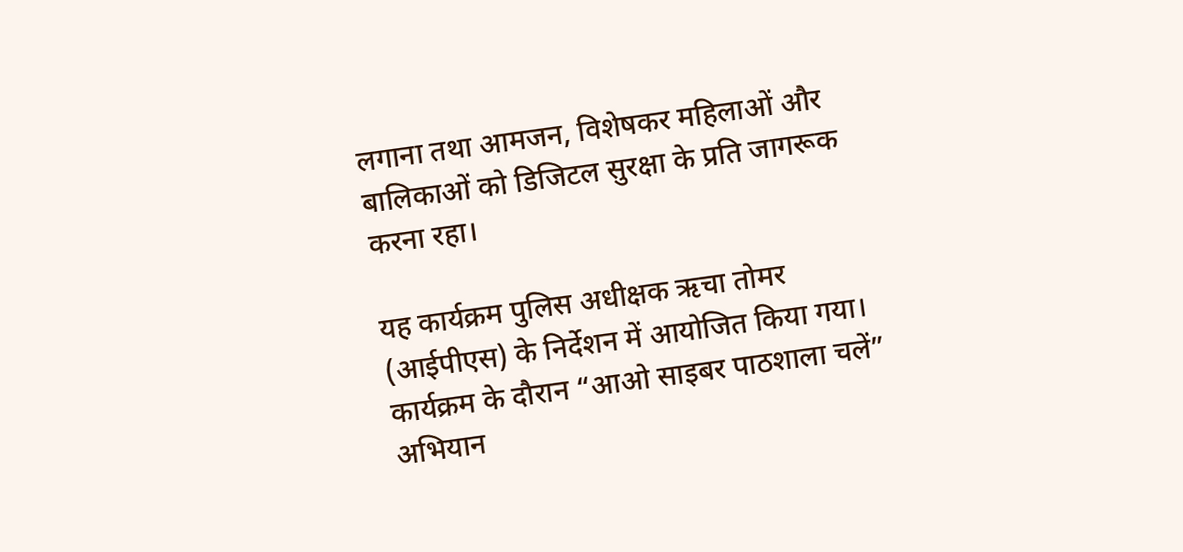लगाना तथा आमजन, विशेषकर महिलाओं और बालिकाओं को डिजिटल सुरक्षा के प्रति जागरूक करना रहा।

यह कार्यक्रम पुलिस अधीक्षक ऋचा तोमर (आईपीएस) के निर्देशन में आयोजित किया गया।
कार्यक्रम के दौरान “आओ साइबर पाठशाला चलें” अभियान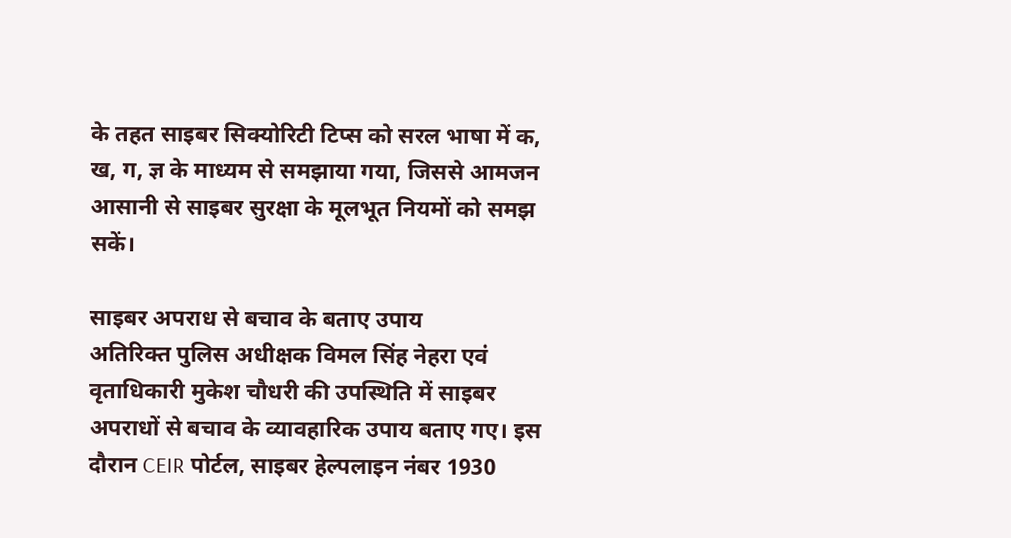के तहत साइबर सिक्योरिटी टिप्स को सरल भाषा में क, ख, ग, ज्ञ के माध्यम से समझाया गया, जिससे आमजन आसानी से साइबर सुरक्षा के मूलभूत नियमों को समझ सकें।

साइबर अपराध से बचाव के बताए उपाय
अतिरिक्त पुलिस अधीक्षक विमल सिंह नेहरा एवं वृताधिकारी मुकेश चौधरी की उपस्थिति में साइबर अपराधों से बचाव के व्यावहारिक उपाय बताए गए। इस दौरान CEIR पोर्टल, साइबर हेल्पलाइन नंबर 1930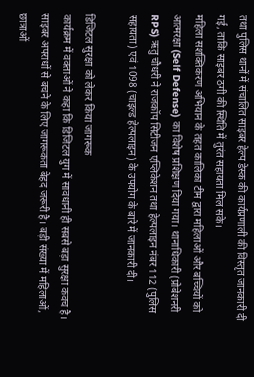तथा पुलिस थानों में संचालित साइबर हेल्प डेस्क की कार्यप्रणाली की विस्तृत जानकारी दी गई, ताकि साइबर ठगी की स्थिति में तुरंत सहायता मिल सके।
महिला सशक्तिकरण अभियान के तहत कालिका टीम द्वारा महिलाओं और बच्चियों को आत्मरक्षा (Self Defense) का विशेष प्रशिक्षण दिया गया। थानाधिकारी (प्रोबेशनरी RPS) ऋतु चौधरी ने राजकॉप सिटीजन एप्लिकेशन तथा हेल्पलाइन नंबर 112 (पुलिस सहायता) एवं 1098 (चाइल्ड हेल्पलाइन) के उपयोग के बारे में जानकारी दी।

डिजिटल सुरक्षा को लेकर किया जागरूक
कार्यक्रम में वक्ताओं ने कहा कि डिजिटल युग में सावधानी ही सबसे बड़ा सुरक्षा कवच है। साइबर अपराधों से बचने के लिए जागरूकता बेहद जरूरी है। बड़ी संख्या में महिलाओं, छात्राओं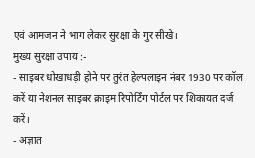एवं आमजन ने भाग लेकर सुरक्षा के गुर सीखे।
मुख्य सुरक्षा उपाय :-
- साइबर धोखाधड़ी होने पर तुरंत हेल्पलाइन नंबर 1930 पर कॉल करें या नेशनल साइबर क्राइम रिपोर्टिंग पोर्टल पर शिकायत दर्ज करें।
- अज्ञात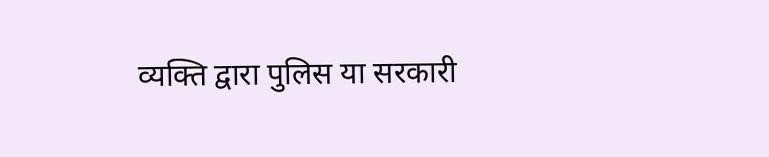व्यक्ति द्वारा पुलिस या सरकारी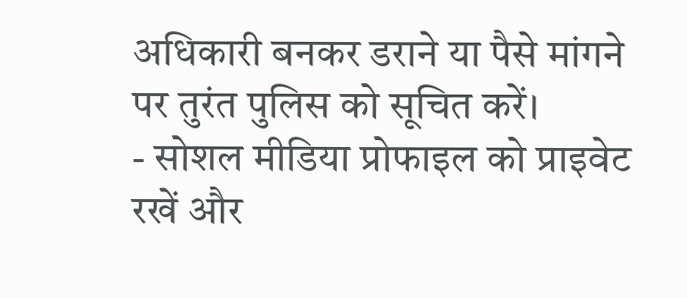अधिकारी बनकर डराने या पैसे मांगने पर तुरंत पुलिस को सूचित करें।
- सोशल मीडिया प्रोफाइल को प्राइवेट रखें और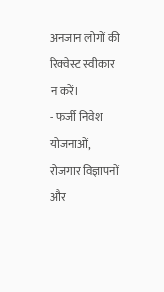अनजान लोगों की रिक्वेस्ट स्वीकार न करें।
- फर्जी निवेश योजनाओं, रोजगार विज्ञापनों और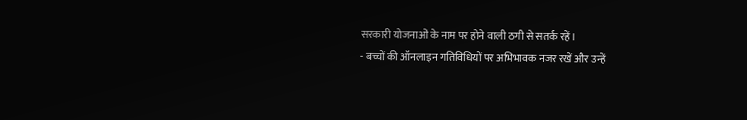सरकारी योजनाओं के नाम पर होने वाली ठगी से सतर्क रहें।
- बच्चों की ऑनलाइन गतिविधियों पर अभिभावक नजर रखें और उन्हें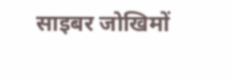साइबर जोखिमों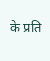के प्रति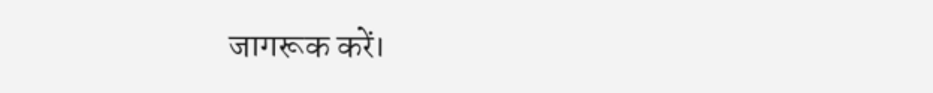जागरूक करें।